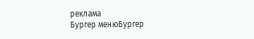реклама
Бургер менюБургер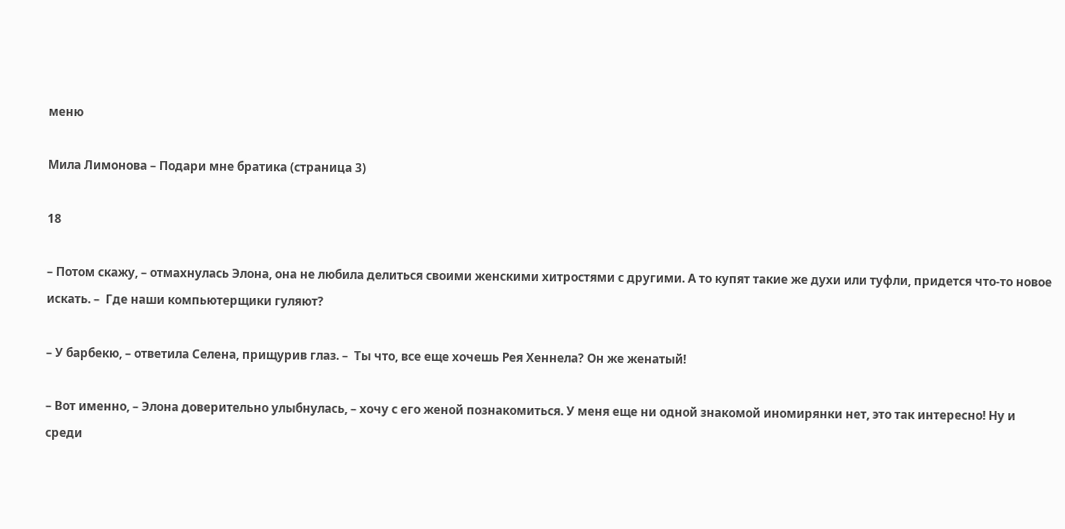меню

Мила Лимонова – Подари мне братика (страница 3)

18

– Потом скажу, – отмахнулась Элона, она не любила делиться своими женскими хитростями с другими. А то купят такие же духи или туфли, придется что-то новое искать. –  Где наши компьютерщики гуляют?

– У барбекю, – ответила Селена, прищурив глаз. –  Ты что, все еще хочешь Рея Хеннела? Он же женатый!

– Вот именно, – Элона доверительно улыбнулась, – хочу с его женой познакомиться. У меня еще ни одной знакомой иномирянки нет, это так интересно! Ну и среди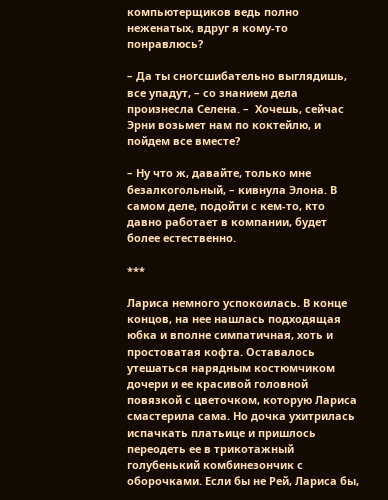компьютерщиков ведь полно неженатых, вдруг я кому-то понравлюсь?

– Да ты сногсшибательно выглядишь, все упадут, – со знанием дела произнесла Селена. –  Хочешь, сейчас Эрни возьмет нам по коктейлю, и пойдем все вместе?

– Ну что ж, давайте, только мне безалкогольный, – кивнула Элона. В самом деле, подойти с кем-то, кто давно работает в компании, будет более естественно.

***

Лариса немного успокоилась. В конце концов, на нее нашлась подходящая юбка и вполне симпатичная, хоть и простоватая кофта. Оставалось утешаться нарядным костюмчиком дочери и ее красивой головной повязкой с цветочком, которую Лариса смастерила сама. Но дочка ухитрилась испачкать платьице и пришлось переодеть ее в трикотажный голубенький комбинезончик с оборочками. Если бы не Рей, Лариса бы,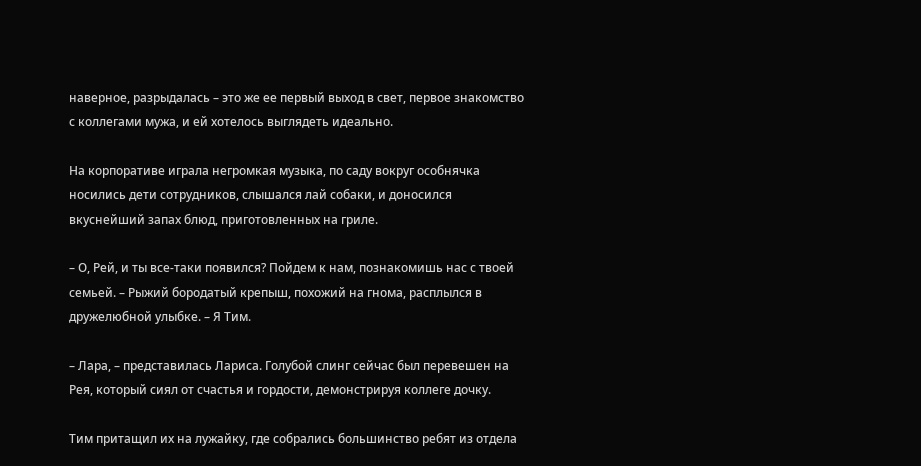наверное, разрыдалась – это же ее первый выход в свет, первое знакомство с коллегами мужа, и ей хотелось выглядеть идеально.

На корпоративе играла негромкая музыка, по саду вокруг особнячка носились дети сотрудников, слышался лай собаки, и доносился вкуснейший запах блюд, приготовленных на гриле.

– О, Рей, и ты все-таки появился? Пойдем к нам, познакомишь нас с твоей семьей. – Рыжий бородатый крепыш, похожий на гнома, расплылся в дружелюбной улыбке. – Я Тим.

– Лара, – представилась Лариса. Голубой слинг сейчас был перевешен на Рея, который сиял от счастья и гордости, демонстрируя коллеге дочку.

Тим притащил их на лужайку, где собрались большинство ребят из отдела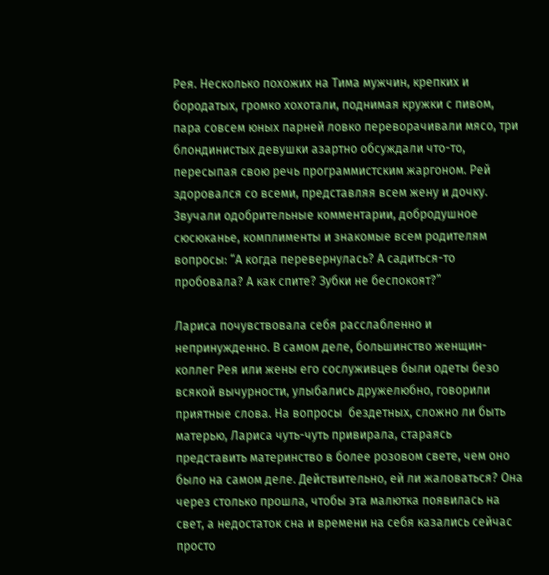Рея. Несколько похожих на Тима мужчин, крепких и бородатых, громко хохотали, поднимая кружки с пивом, пара совсем юных парней ловко переворачивали мясо, три блондинистых девушки азартно обсуждали что-то, пересыпая свою речь программистским жаргоном. Рей здоровался со всеми, представляя всем жену и дочку. Звучали одобрительные комментарии, добродушное сюсюканье, комплименты и знакомые всем родителям вопросы: “А когда перевернулась? А садиться-то пробовала? А как спите? Зубки не беспокоят?”

Лариса почувствовала себя расслабленно и непринужденно. В самом деле, большинство женщин-коллег Рея или жены его сослуживцев были одеты безо всякой вычурности, улыбались дружелюбно, говорили приятные слова. На вопросы  бездетных, сложно ли быть матерью, Лариса чуть-чуть привирала, стараясь представить материнство в более розовом свете, чем оно было на самом деле. Действительно, ей ли жаловаться? Она через столько прошла, чтобы эта малютка появилась на свет, а недостаток сна и времени на себя казались сейчас просто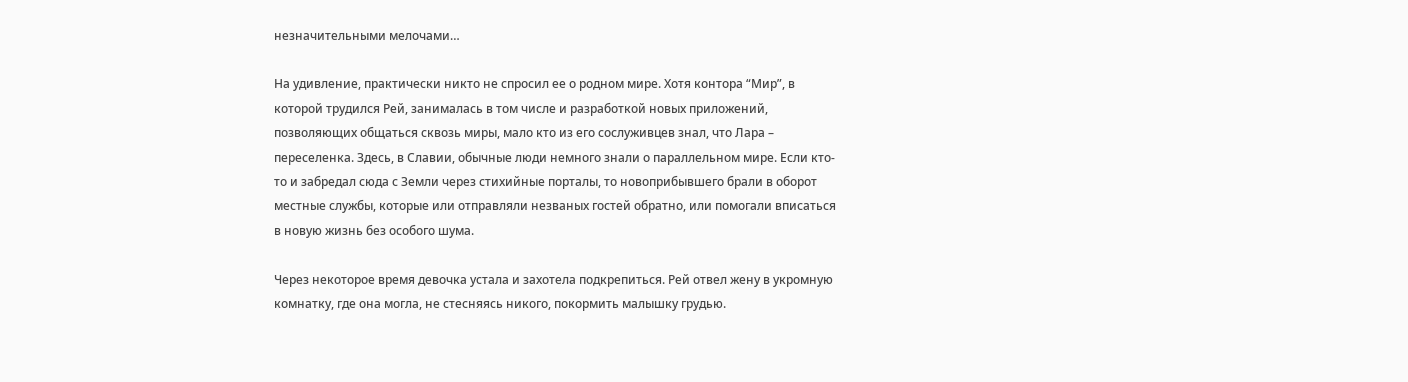незначительными мелочами…

На удивление, практически никто не спросил ее о родном мире. Хотя контора “Мир”, в которой трудился Рей, занималась в том числе и разработкой новых приложений, позволяющих общаться сквозь миры, мало кто из его сослуживцев знал, что Лара – переселенка. Здесь, в Славии, обычные люди немного знали о параллельном мире. Если кто-то и забредал сюда с Земли через стихийные порталы, то новоприбывшего брали в оборот местные службы, которые или отправляли незваных гостей обратно, или помогали вписаться в новую жизнь без особого шума.

Через некоторое время девочка устала и захотела подкрепиться. Рей отвел жену в укромную комнатку, где она могла, не стесняясь никого, покормить малышку грудью.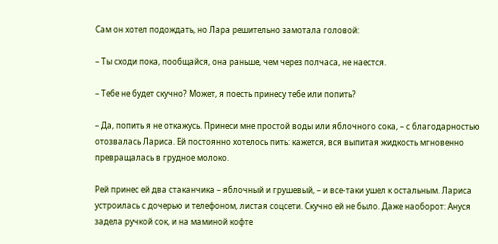Сам он хотел подождать, но Лара решительно замотала головой:

– Ты сходи пока, пообщайся, она раньше, чем через полчаса, не наестся.

– Тебе не будет скучно? Может, я поесть принесу тебе или попить?

– Да, попить я не откажусь. Принеси мне простой воды или яблочного сока, – с благодарностью отозвалась Лариса. Ей постоянно хотелось пить: кажется, вся выпитая жидкость мгновенно превращалась в грудное молоко.

Рей принес ей два стаканчика – яблочный и грушевый, – и все-таки ушел к остальным. Лариса устроилась с дочерью и телефоном, листая соцсети. Скучно ей не было. Даже наоборот: Ануся задела ручкой сок, и на маминой кофте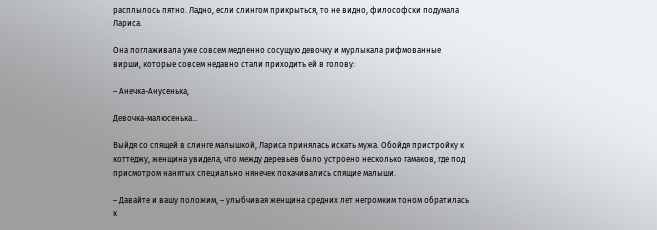расплылось пятно. Ладно, если слингом прикрыться, то не видно, философски подумала Лариса.

Она поглаживала уже совсем медленно сосущую девочку и мурлыкала рифмованные вирши, которые совсем недавно стали приходить ей в голову:

– Анечка-Анусенька,

Девочка-малюсенька…

Выйдя со спящей в слинге малышкой, Лариса принялась искать мужа. Обойдя пристройку к коттеджу, женщина увидела, что между деревьев было устроено несколько гамаков, где под присмотром нанятых специально нянечек покачивались спящие малыши.

– Давайте и вашу положим, – улыбчивая женщина средних лет негромким тоном обратилась к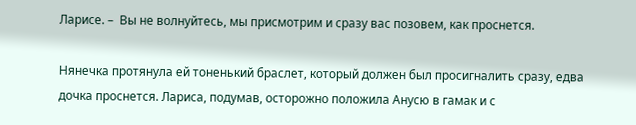Ларисе. –  Вы не волнуйтесь, мы присмотрим и сразу вас позовем, как проснется.

Нянечка протянула ей тоненький браслет, который должен был просигналить сразу, едва дочка проснется. Лариса, подумав, осторожно положила Анусю в гамак и с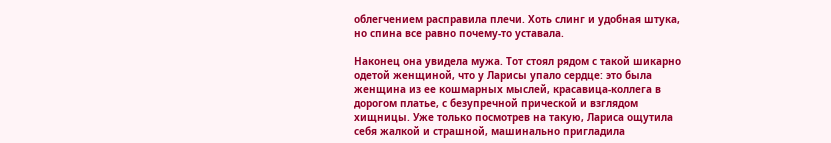облегчением расправила плечи. Хоть слинг и удобная штука, но спина все равно почему-то уставала.

Наконец она увидела мужа. Тот стоял рядом с такой шикарно одетой женщиной, что у Ларисы упало сердце: это была женщина из ее кошмарных мыслей, красавица-коллега в дорогом платье, с безупречной прической и взглядом хищницы. Уже только посмотрев на такую, Лариса ощутила себя жалкой и страшной, машинально пригладила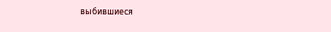выбившиеся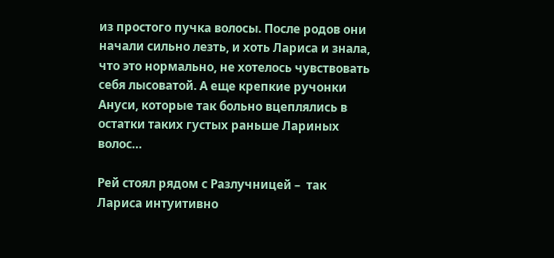из простого пучка волосы. После родов они начали сильно лезть, и хоть Лариса и знала, что это нормально, не хотелось чувствовать себя лысоватой. А еще крепкие ручонки Ануси, которые так больно вцеплялись в остатки таких густых раньше Лариных волос…

Рей стоял рядом с Разлучницей –  так Лариса интуитивно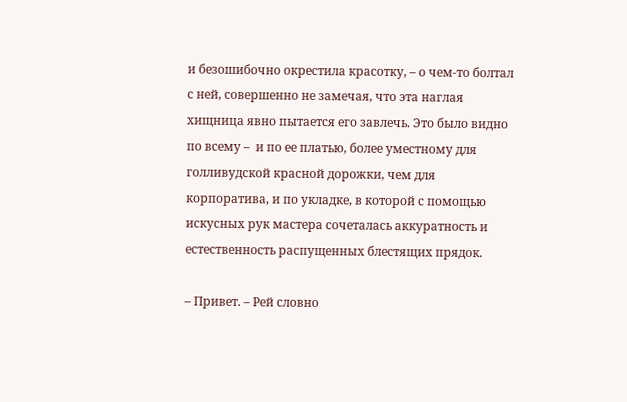и безошибочно окрестила красотку, – о чем-то болтал с ней, совершенно не замечая, что эта наглая хищница явно пытается его завлечь. Это было видно по всему –  и по ее платью, более уместному для голливудской красной дорожки, чем для корпоратива, и по укладке, в которой с помощью искусных рук мастера сочеталась аккуратность и естественность распущенных блестящих прядок.

– Привет. – Рей словно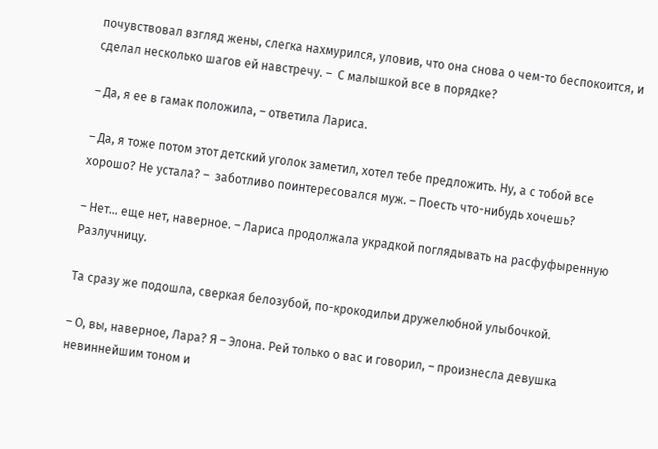почувствовал взгляд жены, слегка нахмурился, уловив, что она снова о чем-то беспокоится, и сделал несколько шагов ей навстречу. –  С малышкой все в порядке?

– Да, я ее в гамак положила, – ответила Лариса.

– Да, я тоже потом этот детский уголок заметил, хотел тебе предложить. Ну, а с тобой все хорошо? Не устала? –  заботливо поинтересовался муж. – Поесть что-нибудь хочешь?

– Нет… еще нет, наверное. – Лариса продолжала украдкой поглядывать на расфуфыренную Разлучницу.

Та сразу же подошла, сверкая белозубой, по-крокодильи дружелюбной улыбочкой.

– О, вы, наверное, Лара? Я – Элона. Рей только о вас и говорил, – произнесла девушка невиннейшим тоном и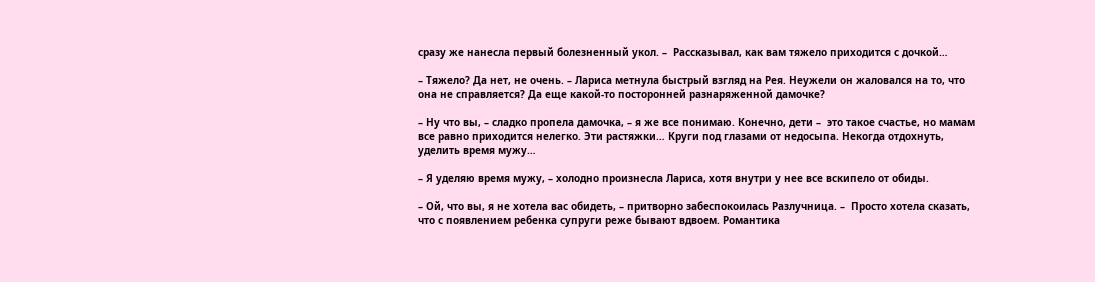сразу же нанесла первый болезненный укол. –  Рассказывал, как вам тяжело приходится с дочкой…

– Тяжело? Да нет, не очень. – Лариса метнула быстрый взгляд на Рея. Неужели он жаловался на то, что она не справляется? Да еще какой-то посторонней разнаряженной дамочке?

– Ну что вы, – сладко пропела дамочка, – я же все понимаю. Конечно, дети –  это такое счастье, но мамам все равно приходится нелегко. Эти растяжки… Круги под глазами от недосыпа. Некогда отдохнуть, уделить время мужу…

– Я уделяю время мужу, – холодно произнесла Лариса, хотя внутри у нее все вскипело от обиды.

– Ой, что вы, я не хотела вас обидеть, – притворно забеспокоилась Разлучница. –  Просто хотела сказать, что с появлением ребенка супруги реже бывают вдвоем. Романтика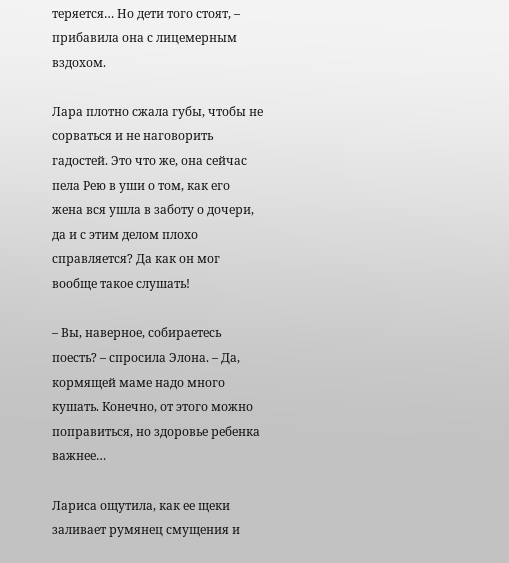теряется… Но дети того стоят, – прибавила она с лицемерным вздохом.

Лара плотно сжала губы, чтобы не сорваться и не наговорить гадостей. Это что же, она сейчас пела Рею в уши о том, как его жена вся ушла в заботу о дочери, да и с этим делом плохо справляется? Да как он мог вообще такое слушать!

– Вы, наверное, собираетесь поесть? – спросила Элона. – Да, кормящей маме надо много кушать. Конечно, от этого можно поправиться, но здоровье ребенка важнее…

Лариса ощутила, как ее щеки заливает румянец смущения и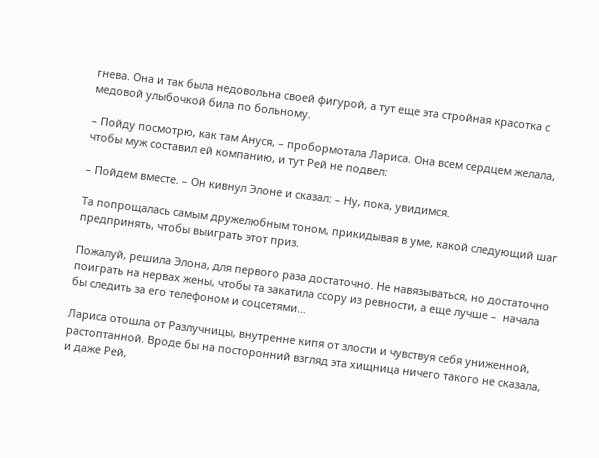гнева. Она и так была недовольна своей фигурой, а тут еще эта стройная красотка с медовой улыбочкой била по больному.

– Пойду посмотрю, как там Ануся, – пробормотала Лариса. Она всем сердцем желала, чтобы муж составил ей компанию, и тут Рей не подвел:

– Пойдем вместе. – Он кивнул Элоне и сказал: – Ну, пока, увидимся.

Та попрощалась самым дружелюбным тоном, прикидывая в уме, какой следующий шаг предпринять, чтобы выиграть этот приз.

Пожалуй, решила Элона, для первого раза достаточно. Не навязываться, но достаточно поиграть на нервах жены, чтобы та закатила ссору из ревности, а еще лучше –  начала бы следить за его телефоном и соцсетями…

Лариса отошла от Разлучницы, внутренне кипя от злости и чувствуя себя униженной, растоптанной. Вроде бы на посторонний взгляд эта хищница ничего такого не сказала, и даже Рей,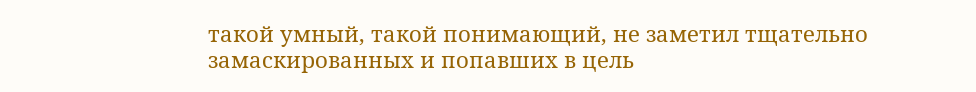такой умный, такой понимающий, не заметил тщательно замаскированных и попавших в цель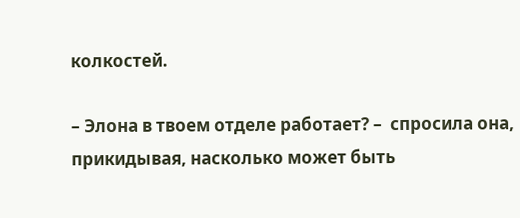колкостей.

– Элона в твоем отделе работает? –  спросила она, прикидывая, насколько может быть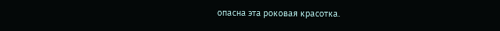опасна эта роковая красотка.